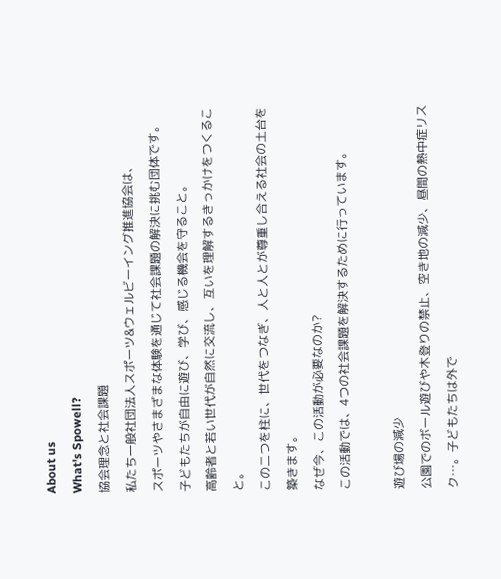About us
What's Spowell?
協会理念と社会課題
私たち一般社団法人スポーツ&ウェルビーイング推進協会は、
スポーツやさまざまな体験を通じて社会課題の解決に挑む団体です。
子どもたちが自由に遊び、学び、感じる機会を守ること。
高齢者と若い世代が自然に交流し、互いを理解するきっかけをつくること。
この二つを柱に、世代をつなぎ、人と人とが尊重し合える社会の土台を築きます。
なぜ今、この活動が必要なのか?
この活動では、4つの社会課題を解決するために行っています。

遊び場の減少
公園でのボール遊びや木登りの禁止、空き地の減少、昼間の熱中症リスク…。子どもたちは外で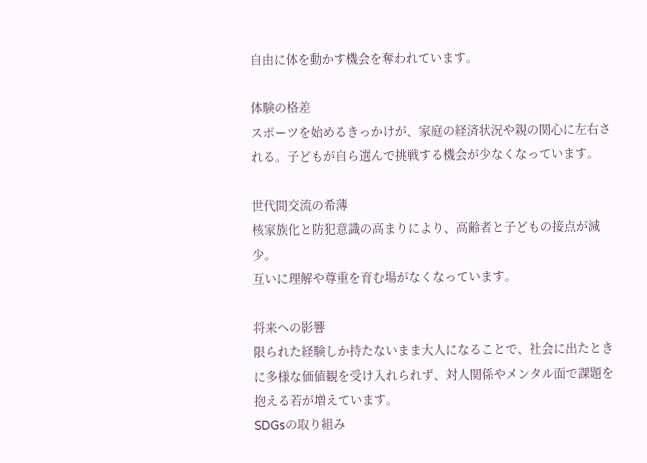自由に体を動かす機会を奪われています。

体験の格差
スポーツを始めるきっかけが、家庭の経済状況や親の関心に左右される。子どもが自ら選んで挑戦する機会が少なくなっています。

世代間交流の希薄
核家族化と防犯意識の高まりにより、高齢者と子どもの接点が減少。
互いに理解や尊重を育む場がなくなっています。

将来への影響
限られた経験しか持たないまま大人になることで、社会に出たときに多様な価値観を受け入れられず、対人関係やメンタル面で課題を抱える若が増えています。
SDGsの取り組み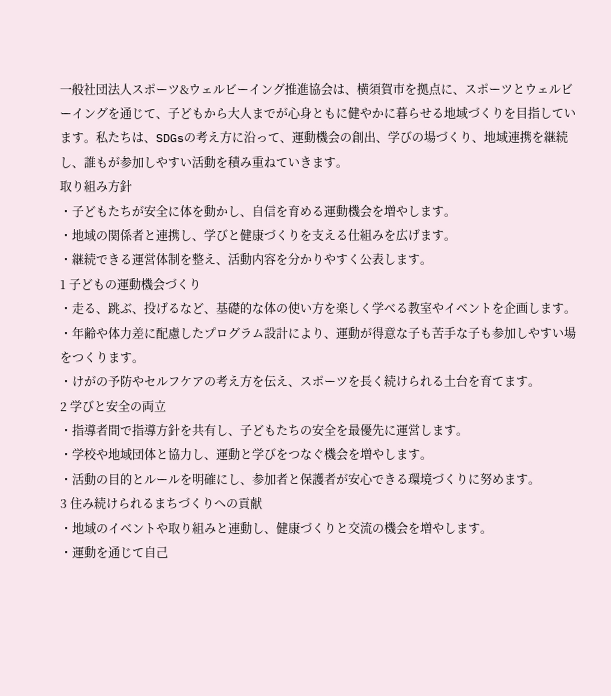一般社団法人スポーツ&ウェルビーイング推進協会は、横須賀市を拠点に、スポーツとウェルビーイングを通じて、子どもから大人までが心身ともに健やかに暮らせる地域づくりを目指しています。私たちは、SDGsの考え方に沿って、運動機会の創出、学びの場づくり、地域連携を継続し、誰もが参加しやすい活動を積み重ねていきます。
取り組み方針
・子どもたちが安全に体を動かし、自信を育める運動機会を増やします。
・地域の関係者と連携し、学びと健康づくりを支える仕組みを広げます。
・継続できる運営体制を整え、活動内容を分かりやすく公表します。
1 子どもの運動機会づくり
・走る、跳ぶ、投げるなど、基礎的な体の使い方を楽しく学べる教室やイベントを企画します。
・年齢や体力差に配慮したプログラム設計により、運動が得意な子も苦手な子も参加しやすい場をつくります。
・けがの予防やセルフケアの考え方を伝え、スポーツを長く続けられる土台を育てます。
2 学びと安全の両立
・指導者間で指導方針を共有し、子どもたちの安全を最優先に運営します。
・学校や地域団体と協力し、運動と学びをつなぐ機会を増やします。
・活動の目的とルールを明確にし、参加者と保護者が安心できる環境づくりに努めます。
3 住み続けられるまちづくりへの貢献
・地域のイベントや取り組みと連動し、健康づくりと交流の機会を増やします。
・運動を通じて自己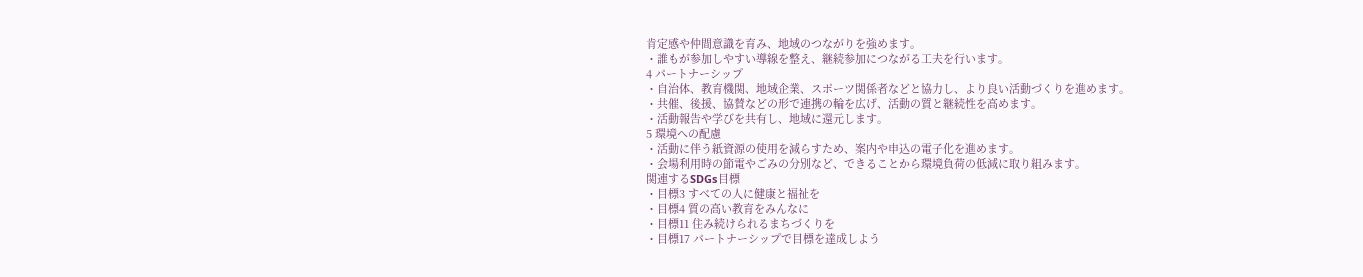肯定感や仲間意識を育み、地域のつながりを強めます。
・誰もが参加しやすい導線を整え、継続参加につながる工夫を行います。
4 パートナーシップ
・自治体、教育機関、地域企業、スポーツ関係者などと協力し、より良い活動づくりを進めます。
・共催、後援、協賛などの形で連携の輪を広げ、活動の質と継続性を高めます。
・活動報告や学びを共有し、地域に還元します。
5 環境への配慮
・活動に伴う紙資源の使用を減らすため、案内や申込の電子化を進めます。
・会場利用時の節電やごみの分別など、できることから環境負荷の低減に取り組みます。
関連するSDGs目標
・目標3 すべての人に健康と福祉を
・目標4 質の高い教育をみんなに
・目標11 住み続けられるまちづくりを
・目標17 パートナーシップで目標を達成しよう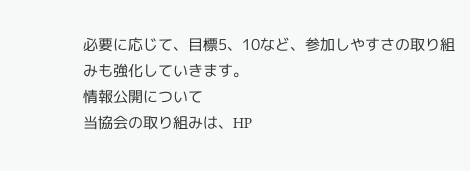必要に応じて、目標5、10など、参加しやすさの取り組みも強化していきます。
情報公開について
当協会の取り組みは、HP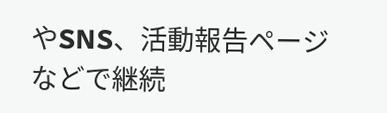やSNS、活動報告ページなどで継続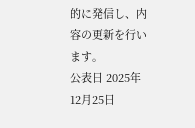的に発信し、内容の更新を行います。
公表日 2025年12月25日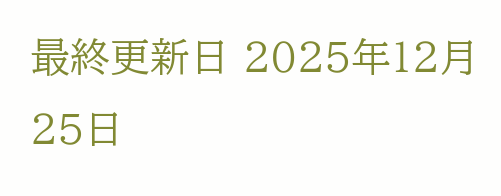最終更新日 2025年12月25日